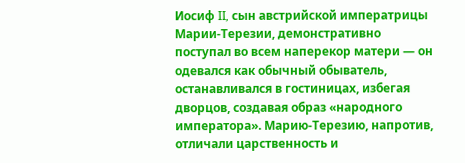Иосиф II, сын австрийской императрицы Марии-Терезии, демонстративно поступал во всем наперекор матери — он одевался как обычный обыватель, останавливался в гостиницах, избегая дворцов, создавая образ «народного императора». Марию-Терезию, напротив, отличали царственность и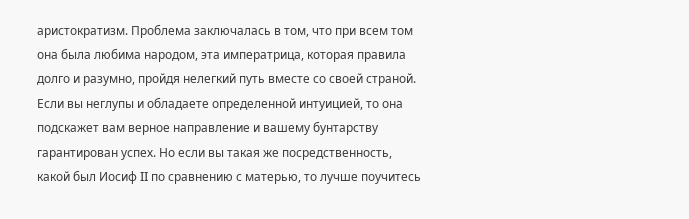аристократизм. Проблема заключалась в том, что при всем том она была любима народом, эта императрица, которая правила долго и разумно, пройдя нелегкий путь вместе со своей страной. Если вы неглупы и обладаете определенной интуицией, то она подскажет вам верное направление и вашему бунтарству гарантирован успех. Но если вы такая же посредственность, какой был Иосиф II по сравнению с матерью, то лучше поучитесь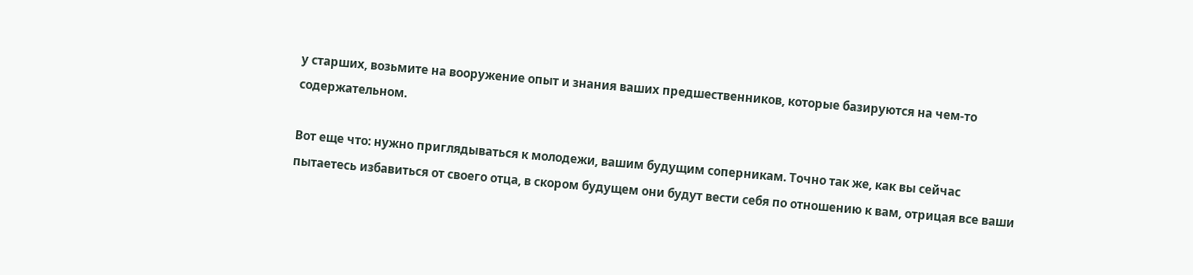у старших, возьмите на вооружение опыт и знания ваших предшественников, которые базируются на чем-то содержательном.

Вот еще что: нужно приглядываться к молодежи, вашим будущим соперникам. Точно так же, как вы сейчас пытаетесь избавиться от своего отца, в скором будущем они будут вести себя по отношению к вам, отрицая все ваши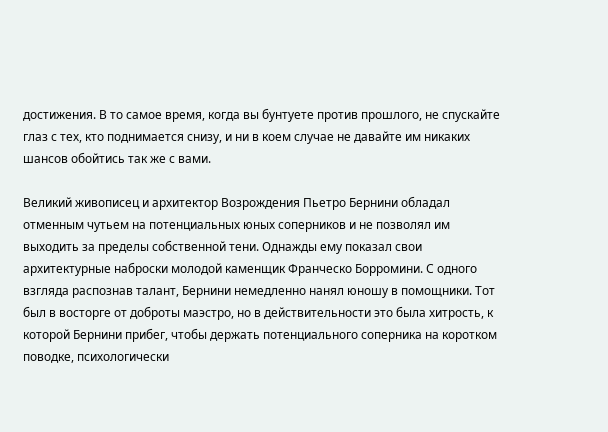достижения. В то самое время, когда вы бунтуете против прошлого, не спускайте глаз с тех, кто поднимается снизу, и ни в коем случае не давайте им никаких шансов обойтись так же с вами.

Великий живописец и архитектор Возрождения Пьетро Бернини обладал отменным чутьем на потенциальных юных соперников и не позволял им выходить за пределы собственной тени. Однажды ему показал свои архитектурные наброски молодой каменщик Франческо Борромини. С одного взгляда распознав талант, Бернини немедленно нанял юношу в помощники. Тот был в восторге от доброты маэстро, но в действительности это была хитрость, к которой Бернини прибег, чтобы держать потенциального соперника на коротком поводке, психологически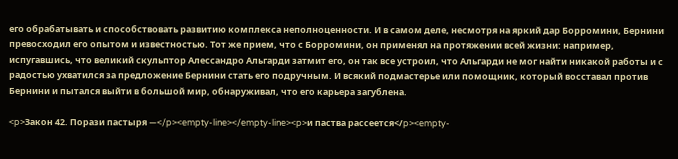его обрабатывать и способствовать развитию комплекса неполноценности. И в самом деле, несмотря на яркий дар Борромини, Бернини превосходил его опытом и известностью. Тот же прием, что с Борромини, он применял на протяжении всей жизни: например, испугавшись, что великий скульптор Алессандро Альгарди затмит его, он так все устроил, что Альгарди не мог найти никакой работы и с радостью ухватился за предложение Бернини стать его подручным. И всякий подмастерье или помощник, который восставал против Бернини и пытался выйти в большой мир, обнаруживал, что его карьера загублена.

<p>Закон 42. Порази пастыря —</p><empty-line></empty-line><p>и паства рассеется</p><empty-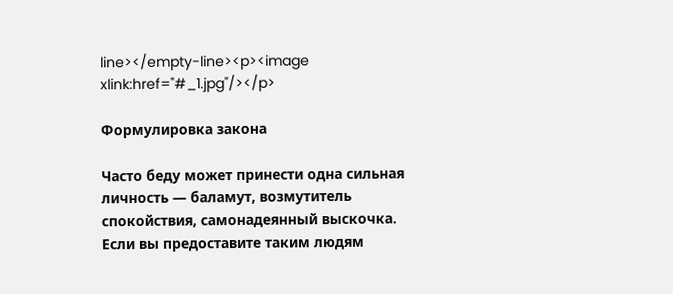line></empty-line><p><image xlink:href="#_1.jpg"/></p>

Формулировка закона

Часто беду может принести одна сильная личность — баламут, возмутитель спокойствия, самонадеянный выскочка. Если вы предоставите таким людям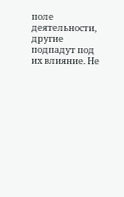поле деятельности, другие подпадут под их влияние. Не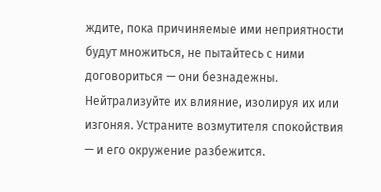ждите, пока причиняемые ими неприятности будут множиться, не пытайтесь с ними договориться — они безнадежны. Нейтрализуйте их влияние, изолируя их или изгоняя. Устраните возмутителя спокойствия — и его окружение разбежится.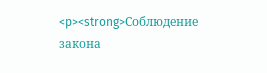<p><strong>Соблюдение закона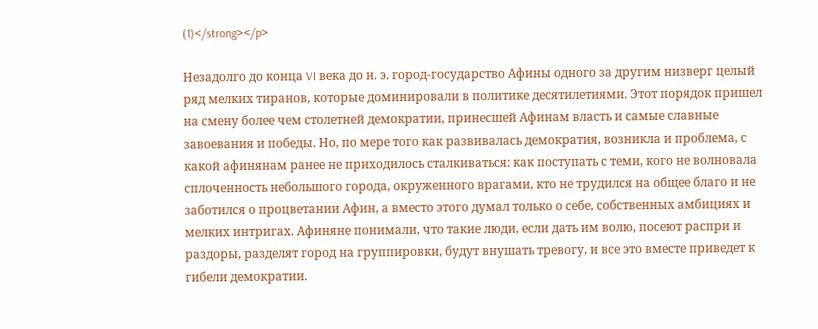(1)</strong></p>

Незадолго до конца VI века до н. э. город-государство Афины одного за другим низверг целый ряд мелких тиранов, которые доминировали в политике десятилетиями. Этот порядок пришел на смену более чем столетней демократии, принесшей Афинам власть и самые славные завоевания и победы. Но, по мере того как развивалась демократия, возникла и проблема, с какой афинянам ранее не приходилось сталкиваться: как поступать с теми, кого не волновала сплоченность небольшого города, окруженного врагами, кто не трудился на общее благо и не заботился о процветании Афин, а вместо этого думал только о себе, собственных амбициях и мелких интригах. Афиняне понимали, что такие люди, если дать им волю, посеют распри и раздоры, разделят город на группировки, будут внушать тревогу, и все это вместе приведет к гибели демократии.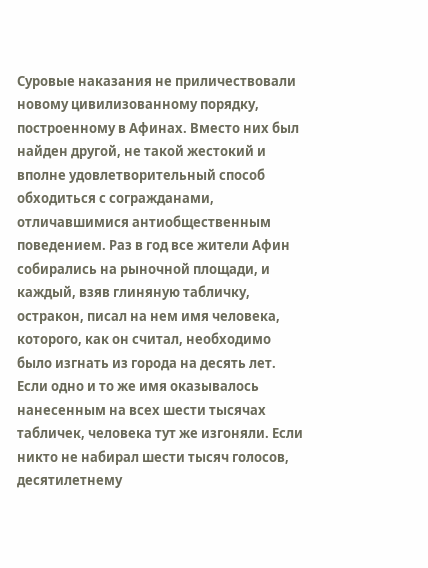Суровые наказания не приличествовали новому цивилизованному порядку, построенному в Афинах. Вместо них был найден другой, не такой жестокий и вполне удовлетворительный способ обходиться с согражданами, отличавшимися антиобщественным поведением. Раз в год все жители Афин собирались на рыночной площади, и каждый, взяв глиняную табличку, остракон, писал на нем имя человека, которого, как он считал, необходимо было изгнать из города на десять лет. Если одно и то же имя оказывалось нанесенным на всех шести тысячах табличек, человека тут же изгоняли. Если никто не набирал шести тысяч голосов, десятилетнему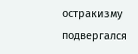остракизму подвергался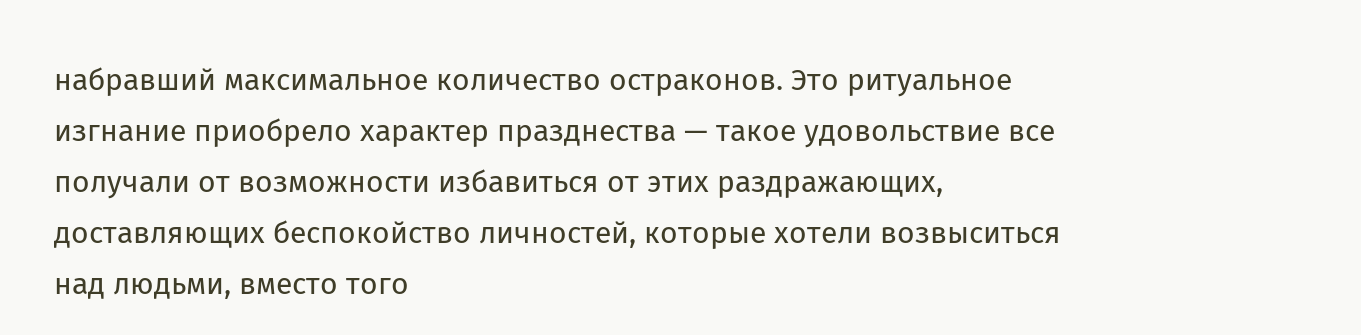набравший максимальное количество остраконов. Это ритуальное изгнание приобрело характер празднества — такое удовольствие все получали от возможности избавиться от этих раздражающих, доставляющих беспокойство личностей, которые хотели возвыситься над людьми, вместо того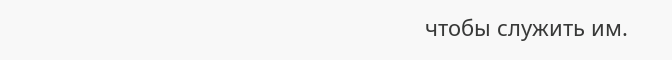чтобы служить им.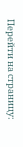Перейти на страницу: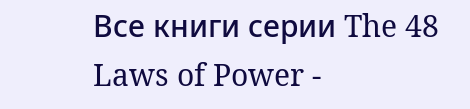Все книги серии The 48 Laws of Power -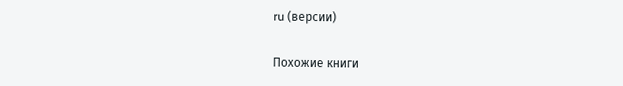ru (версии)

Похожие книги